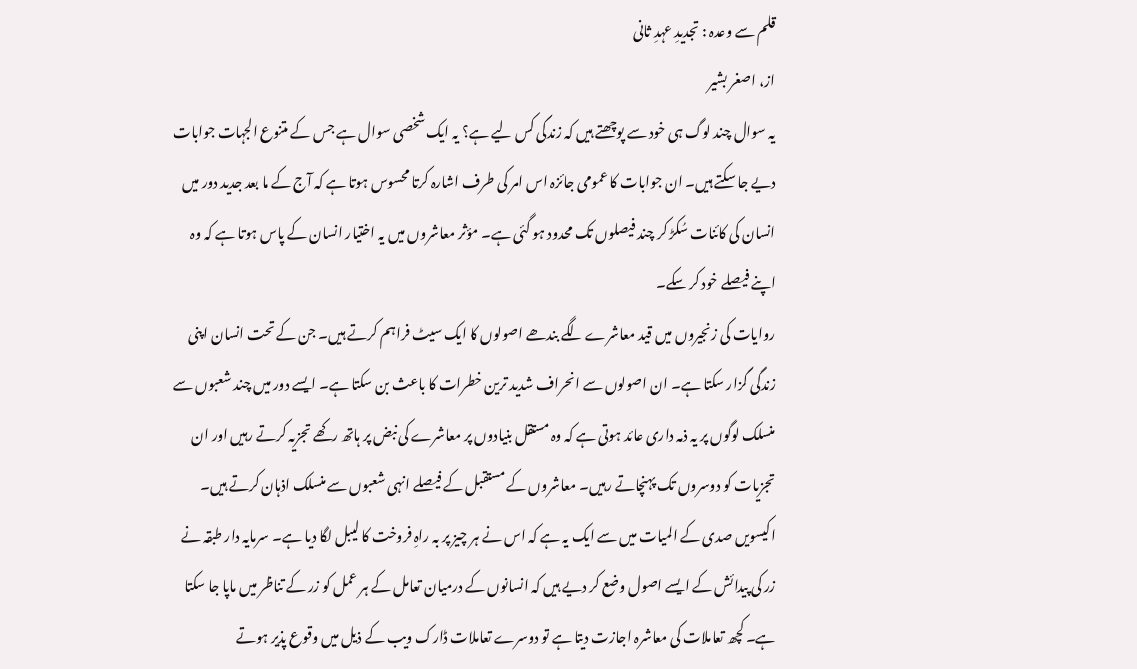قلم سے وعدہ : تجدیدِ عہدِ ثانی
از، اصغر بشیر
یہ سوال چند لوگ ہی خود سے پوچھتے ہیں کہ زندگی کس لیے ہے؟ یہ ایک شخصی سوال ہے جس کے متنوع الجہات جوابات دیے جا سکتے ہیں۔ ان جوابات کا عمومی جائزہ اس امر کی طرف اشارہ کرتا محسوس ہوتا ہے کہ آج کے ما بعد جدید دور میں انسان کی کائنات سُکڑ کر چند فیصلوں تک محدود ہو گئی ہے۔ مؤثر معاشروں میں یہ اختیار انسان کے پاس ہوتا ہے کہ وہ اپنے فیصلے خود کر سکے۔
روایات کی زنجیروں میں قید معاشرے لگے بندھے اصولوں کا ایک سیٹ فراہم کرتے ہیں۔ جن کے تحت انسان اپنی زندگی گزار سکتا ہے۔ ان اصولوں سے انحراف شدید ترین خطرات کا باعث بن سکتا ہے۔ ایسے دور میں چند شعبوں سے منسلک لوگوں پر یہ ذمہ داری عائد ہوتی ہے کہ وہ مستقل بنیادوں پر معاشرے کی نبض پر ہاتھ رکھے تجزیہ کرتے رہیں اور ان تجزیات کو دوسروں تک پہنچاتے رہیں۔ معاشروں کے مستقبل کے فیصلے انہی شعبوں سے منسلک اذہان کرتے ہیں۔
اکیسویں صدی کے المیات میں سے ایک یہ ہے کہ اس نے ہر چیز پر بہ راہِ فروخت کا لیبل لگا دیا ہے۔ سرمایہ دار طبقہ نے زر کی پیدائش کے ایسے اصول وضع کر دیے ہیں کہ انسانوں کے درمیان تعامل کے ہر عمل کو زر کے تناظر میں ماپا جا سکتا ہے۔ کچھ تعاملات کی معاشرہ اجازت دیتا ہے تو دوسرے تعاملات ڈارک ویب کے ذیل میں وقوع پذیر ہوتے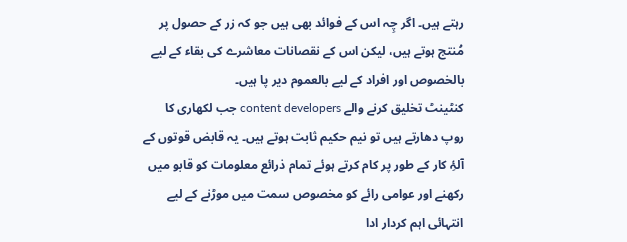رہتے ہیں۔ اگر چِہ اس کے فوائد بھی ہیں جو کہ زر کے حصول پر مُنتج ہوتے ہیں، لیکن اس کے نقصانات معاشرے کی بقاء کے لیے بالخصوص اور افراد کے لیے بالعموم دیر پا ہیں۔
کنٹینٹ تخلیق کرنے والے content developers جب لکھاری کا روپ دھارتے ہیں تو نیم حکیم ثابت ہوتے ہیں۔ یہ قابض قوتوں کے آلۂِ کار کے طور پر کام کرتے ہوئے تمام ذرائع معلومات کو قابو میں رکھنے اور عوامی رائے کو مخصوص سمت میں موڑنے کے لیے انتہائی اہم کردار ادا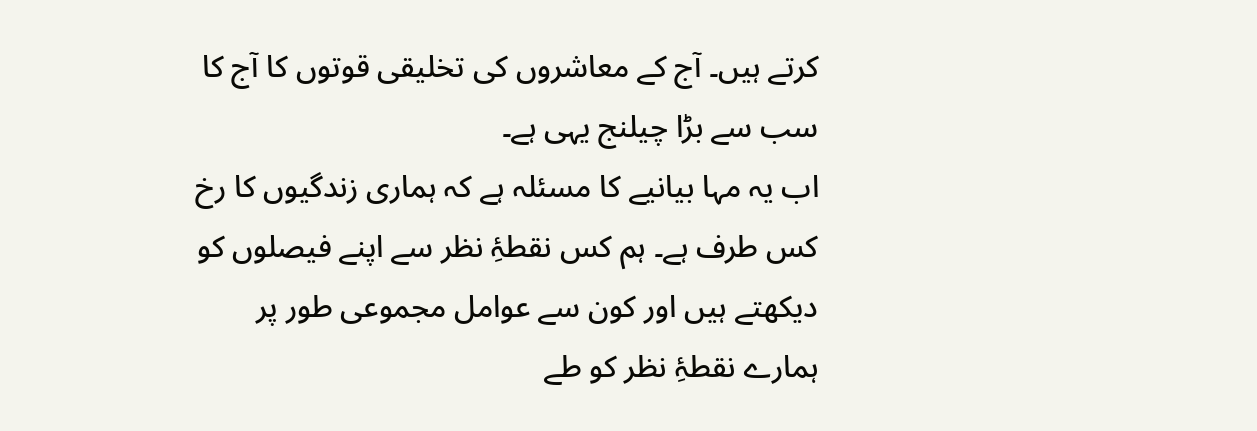کرتے ہیں۔ آج کے معاشروں کی تخلیقی قوتوں کا آج کا سب سے بڑا چیلنج یہی ہے۔
اب یہ مہا بیانیے کا مسئلہ ہے کہ ہماری زندگیوں کا رخ کس طرف ہے۔ ہم کس نقطۂِ نظر سے اپنے فیصلوں کو دیکھتے ہیں اور کون سے عوامل مجموعی طور پر ہمارے نقطۂِ نظر کو طے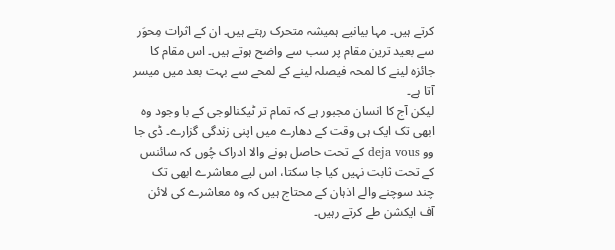کرتے ہیں۔ مہا بیانیے ہمیشہ متحرک رہتے ہیں۔ ان کے اثرات مِحوَر سے بعید ترین مقام پر سب سے واضح ہوتے ہیں۔ اس مقام کا جائزہ لینے کا لمحہ فیصلہ لینے کے لمحے سے بہت بعد میں میسر آتا ہے۔
لیکن آج کا انسان مجبور ہے کہ تمام تر ٹیکنالوجی کے با وجود وہ ابھی تک ایک ہی وقت کے دھارے میں اپنی زندگی گزارے۔ ڈی جا وو deja vous کے تحت حاصل ہونے والا ادراک چُوں کہ سائنس کے تحت ثابت نہیں کیا جا سکتا، اس لیے معاشرے ابھی تک چند سوچنے والے اذہان کے محتاج ہیں کہ وہ معاشرے کی لائن آف ایکشن طے کرتے رہیں۔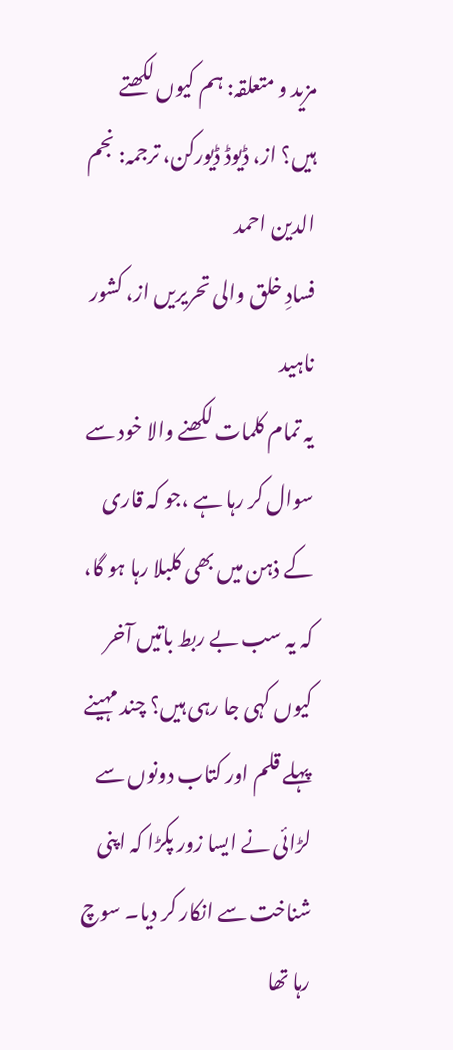مزید و متعلقہ: ہم کیوں لکھتے ہیں؟ از، ڈیوڈ ڈیورکن، ترجمہ: نجم الدین احمد
فسادِ خلق والی تحریریں از، کشور ناہید
یہ تمام کلمات لکھنے والا خود سے سوال کر رہا ہے ،جو کہ قاری کے ذہن میں بھی کلبلا رہا ہو گا، کہ یہ سب بے ربط باتیں آخر کیوں کہی جا رہی ہیں؟ چند مہینے پہلے قلم اور کتاب دونوں سے لڑائی نے ایسا زور پکڑا کہ اپنی شناخت سے انکار کر دیا۔ سوچ رہا تھا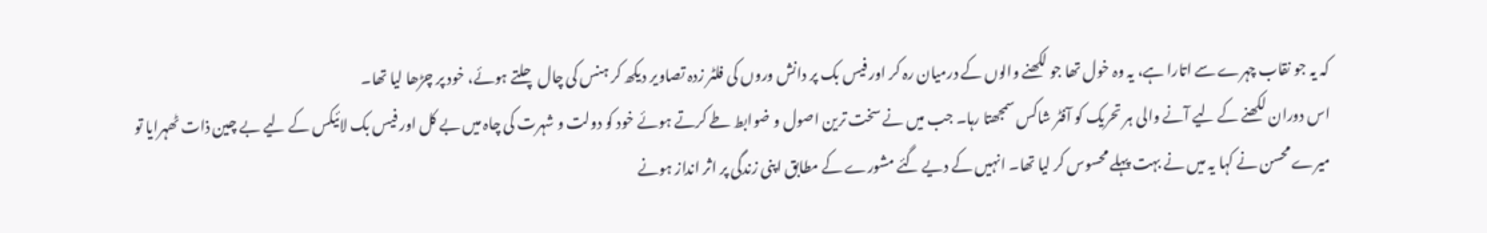کہ یہ جو نقاب چہرے سے اتارا ہے، یہ وہ خول تھا جو لکھنے والوں کے درمیان رہ کر اور فیس بک پر دانش وروں کی فلٹر زدہ تصاویر دیکھ کر ہنس کی چال چلتے ہوئے، خود پر چڑھا لیا تھا۔
اس دوران لکھنے کے لیے آنے والی ہر تحریک کو آفٹر شاکس سمجھتا رہا۔ جب میں نے سخت ترین اصول و ضوابط طے کرتے ہوئے خود کو دولت و شہرت کی چاہ میں بے کل اور فیس بک لائیکس کے لیے بے چین ذات ٹھہرایا تو میرے محسن نے کہا یہ میں نے بہت پہلے محسوس کر لیا تھا۔ انہیں کے دیے گئے مشورے کے مطابق اپنی زندگی پر اثر انداز ہونے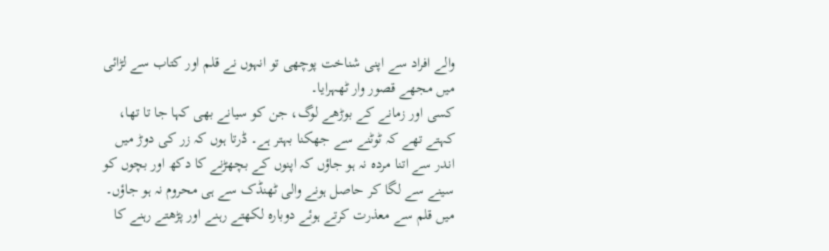والے افراد سے اپنی شناخت پوچھی تو انہوں نے قلم اور کتاب سے لڑائی میں مجھے قصور وار ٹھہرایا۔
کسی اور زمانے کے بوڑھے لوگ، جن کو سیانے بھی کہا جا تا تھا، کہتے تھے کہ ٹوٹنے سے جھکنا بہتر ہے۔ ڈرتا ہوں کہ زر کی دوڑ میں اندر سے اتنا مردہ نہ ہو جاؤں کہ اپنوں کے بچھڑنے کا دکھ اور بچوں کو سینے سے لگا کر حاصل ہونے والی ٹھنڈک سے ہی محروم نہ ہو جاؤں۔
میں قلم سے معذرت کرتے ہوئے دوبارہ لکھتے رہنے اور پڑھتے رہنے کا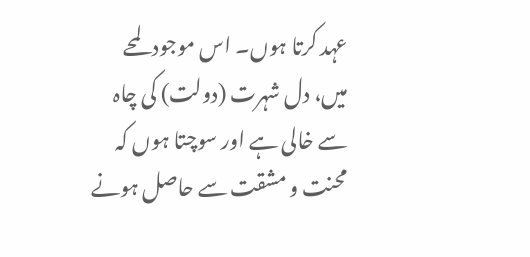عہد کرتا ہوں۔ اس موجود لمحے میں، دل شہرت (دولت) کی چاہ سے خالی ہے اور سوچتا ہوں کہ محنت و مشقت سے حاصل ہونے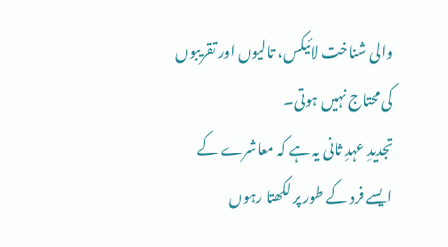والی شناخت لائیکس، تالیوں اور تقریبوں کی محتاج نہیں ہوتی۔
تجدیدِ عہدِ ثانی یہ ہے کہ معاشرے کے ایسے فرد کے طور پر لکھتا رہوں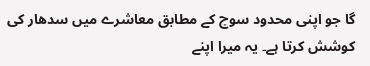گا جو اپنی محدود سوچ کے مطابق معاشرے میں سدھار کی کوشش کرتا ہے۔ یہ میرا اپنے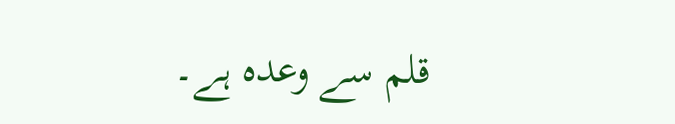قلم سے وعدہ ہے۔